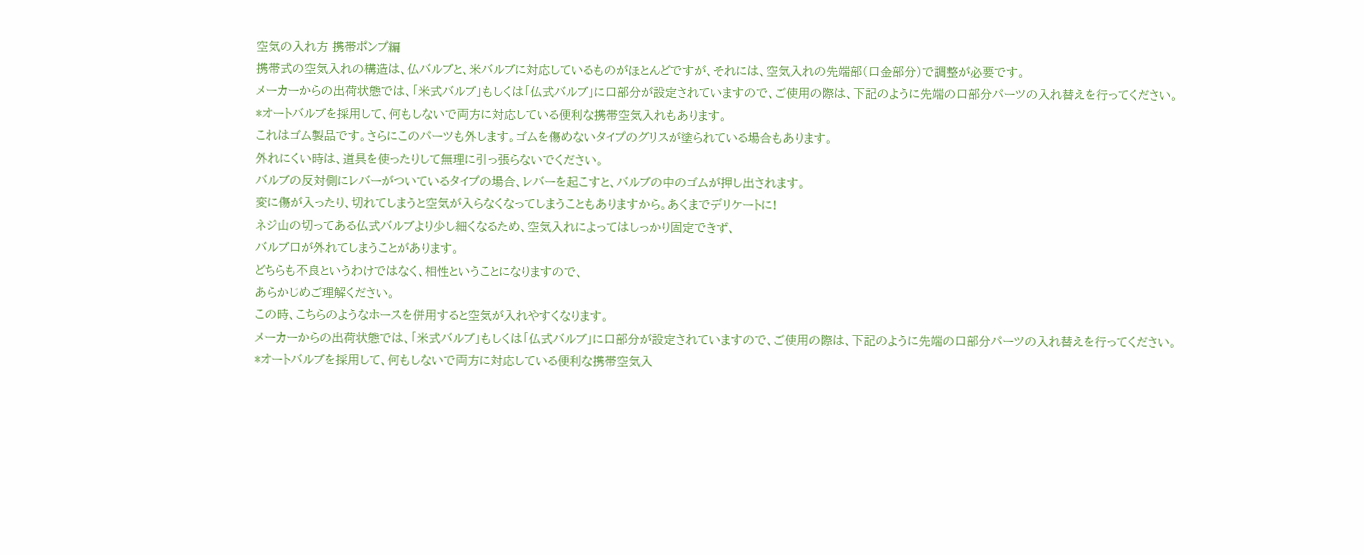空気の入れ方 携帯ポンプ編
携帯式の空気入れの構造は、仏バルブと、米バルブに対応しているものがほとんどですが、それには、空気入れの先端部(口金部分)で調整が必要です。
メーカーからの出荷状態では、「米式バルブ」もしくは「仏式バルブ」に口部分が設定されていますので、ご使用の際は、下記のように先端の口部分パーツの入れ替えを行ってください。
*オートバルブを採用して、何もしないで両方に対応している便利な携帯空気入れもあります。
これはゴム製品です。さらにこのパーツも外します。ゴムを傷めないタイプのグリスが塗られている場合もあります。
外れにくい時は、道具を使ったりして無理に引っ張らないでください。
バルブの反対側にレバーがついているタイプの場合、レバーを起こすと、バルブの中のゴムが押し出されます。
変に傷が入ったり、切れてしまうと空気が入らなくなってしまうこともありますから。あくまでデリケートに!
ネジ山の切ってある仏式バルブより少し細くなるため、空気入れによってはしっかり固定できず、
バルブ口が外れてしまうことがあります。
どちらも不良というわけではなく、相性ということになりますので、
あらかじめご理解ください。
この時、こちらのようなホースを併用すると空気が入れやすくなります。
メーカーからの出荷状態では、「米式バルブ」もしくは「仏式バルブ」に口部分が設定されていますので、ご使用の際は、下記のように先端の口部分パーツの入れ替えを行ってください。
*オートバルブを採用して、何もしないで両方に対応している便利な携帯空気入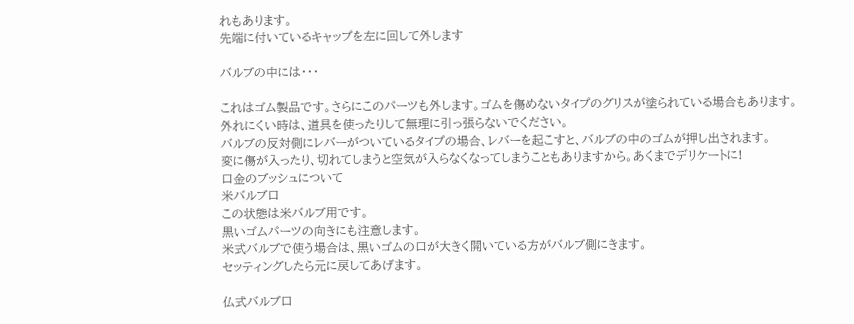れもあります。
先端に付いているキャップを左に回して外します

バルブの中には・・・

これはゴム製品です。さらにこのパーツも外します。ゴムを傷めないタイプのグリスが塗られている場合もあります。
外れにくい時は、道具を使ったりして無理に引っ張らないでください。
バルブの反対側にレバーがついているタイプの場合、レバーを起こすと、バルブの中のゴムが押し出されます。
変に傷が入ったり、切れてしまうと空気が入らなくなってしまうこともありますから。あくまでデリケートに!
口金のブッシュについて
米バルブ口
この状態は米バルブ用です。
黒いゴムパーツの向きにも注意します。
米式バルブで使う場合は、黒いゴムの口が大きく開いている方がバルブ側にきます。
セッティングしたら元に戻してあげます。

仏式バルブ口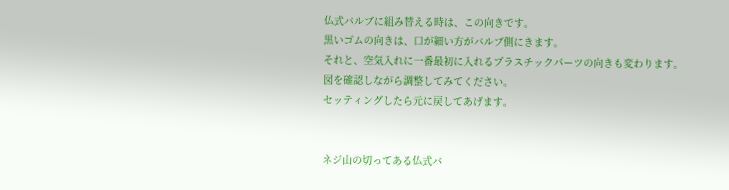仏式バルブに組み替える時は、この向きです。
黒いゴムの向きは、口が細い方がバルブ側にきます。
それと、空気入れに一番最初に入れるプラスチックパーツの向きも変わります。
図を確認しながら調整してみてください。
セッティングしたら元に戻してあげます。


ネジ山の切ってある仏式バ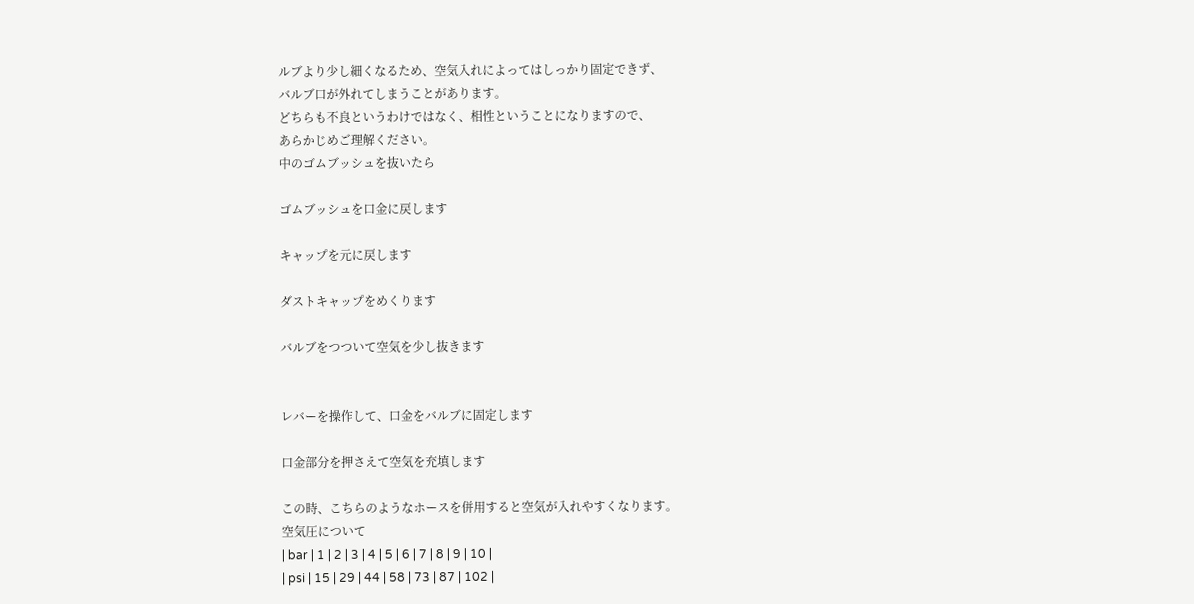ルブより少し細くなるため、空気入れによってはしっかり固定できず、
バルブ口が外れてしまうことがあります。
どちらも不良というわけではなく、相性ということになりますので、
あらかじめご理解ください。
中のゴムブッシュを抜いたら

ゴムブッシュを口金に戻します

キャップを元に戻します

ダストキャップをめくります

バルブをつついて空気を少し抜きます


レバーを操作して、口金をバルブに固定します

口金部分を押さえて空気を充填します

この時、こちらのようなホースを併用すると空気が入れやすくなります。
空気圧について
| bar | 1 | 2 | 3 | 4 | 5 | 6 | 7 | 8 | 9 | 10 |
| psi | 15 | 29 | 44 | 58 | 73 | 87 | 102 |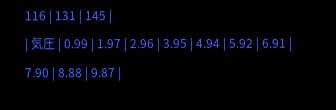116 | 131 | 145 |
| 気圧 | 0.99 | 1.97 | 2.96 | 3.95 | 4.94 | 5.92 | 6.91 | 7.90 | 8.88 | 9.87 |